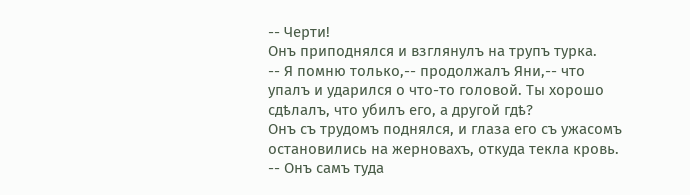-- Черти!
Онъ приподнялся и взглянулъ на трупъ турка.
-- Я помню только,-- продолжалъ Яни,-- что упалъ и ударился о что-то головой. Ты хорошо сдѣлалъ, что убилъ его, а другой гдѣ?
Онъ съ трудомъ поднялся, и глаза его съ ужасомъ остановились на жерновахъ, откуда текла кровь.
-- Онъ самъ туда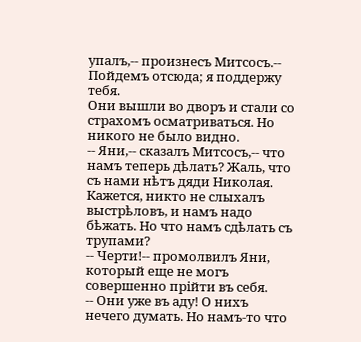упалъ,-- произнесъ Митсосъ.-- Пойдемъ отсюда; я поддержу тебя.
Они вышли во дворъ и стали со страхомъ осматриваться. Но никого не было видно.
-- Яни,-- сказалъ Митсосъ,-- что намъ теперь дѣлать? Жаль, что съ нами нѣтъ дяди Николая. Кажется, никто не слыхалъ выстрѣловъ, и намъ надо бѣжать. Но что намъ сдѣлать съ трупами?
-- Черти!-- промолвилъ Яни, который еще не могъ совершенно прійти въ себя.
-- Они уже въ аду! О нихъ нечего думать. Но намъ-то что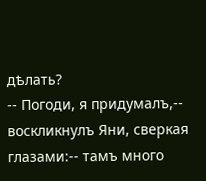дѣлать?
-- Погоди, я придумалъ,-- воскликнулъ Яни, сверкая глазами:-- тамъ много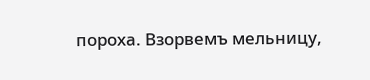пороха. Взорвемъ мельницу,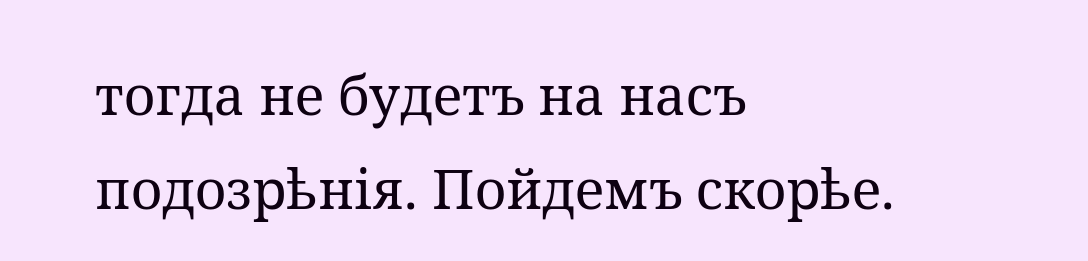тогда не будетъ на насъ подозрѣнія. Пойдемъ скорѣе.